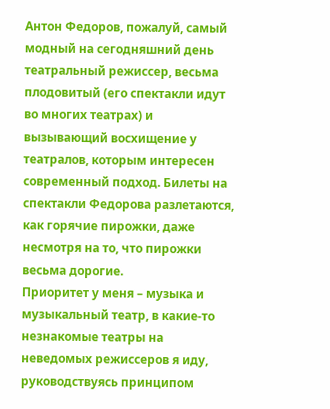Антон Федоров, пожалуй, самый модный на сегодняшний день театральный режиссер, весьма плодовитый (его спектакли идут во многих театрах) и вызывающий восхищение у театралов, которым интересен современный подход. Билеты на спектакли Федорова разлетаются, как горячие пирожки, даже несмотря на то, что пирожки весьма дорогие.
Приоритет у меня – музыка и музыкальный театр, в какие-то незнакомые театры на неведомых режиссеров я иду, руководствуясь принципом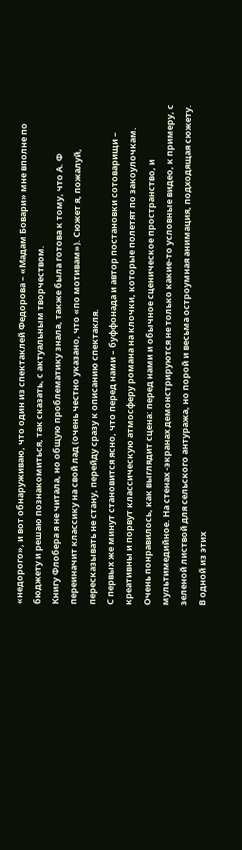«недорого», и вот обнаруживаю, что один из спектаклей Федорова – «Мадам Бовари» мне вполне по бюджету и решаю познакомиться, так сказать, с актуальным творчеством.
Книгу Флобера я не читала, но общую проблематику знала, также была готова к тому, что А. Ф переиначит классику на свой лад (очень честно указано, что «по мотивам»). Сюжет я, пожалуй, пересказывать не стану, перейду сразу к описанию спектакля.
С первых же минут становится ясно, что перед нами – буффонада и автор постановки сотоварищи – креативны и порвут классическую атмосферу романа на клочки, которые полетят по закоулочкам. Очень понравилось, как выглядит сцена: перед нами и обычное сценическое пространство, и мультимедийное. На стенах -экранах демонстрируются не только какие-то условные видео, к примеру, с зеленой листвой для сельского антуража, но порой и весьма остроумная анимация, подходящая сюжету. В одной из этих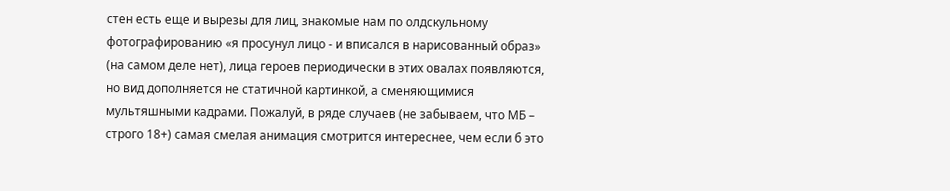стен есть еще и вырезы для лиц, знакомые нам по олдскульному фотографированию «я просунул лицо - и вписался в нарисованный образ» (на самом деле нет), лица героев периодически в этих овалах появляются, но вид дополняется не статичной картинкой, а сменяющимися мультяшными кадрами. Пожалуй, в ряде случаев (не забываем, что МБ – строго 18+) самая смелая анимация смотрится интереснее, чем если б это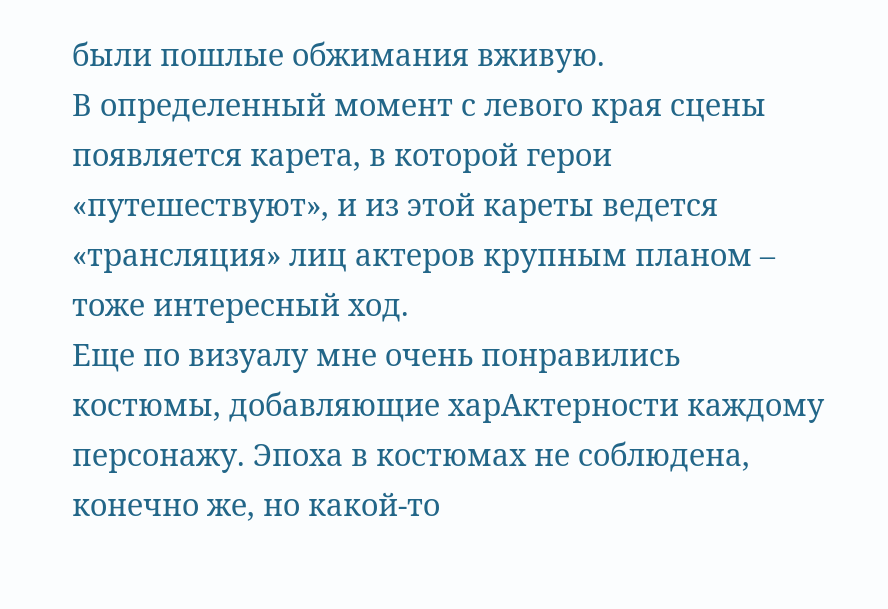были пошлые обжимания вживую.
В определенный момент с левого края сцены появляется карета, в которой герои «путешествуют», и из этой кареты ведется «трансляция» лиц актеров крупным планом – тоже интересный ход.
Еще по визуалу мне очень понравились костюмы, добавляющие харАктерности каждому персонажу. Эпоха в костюмах не соблюдена, конечно же, но какой-то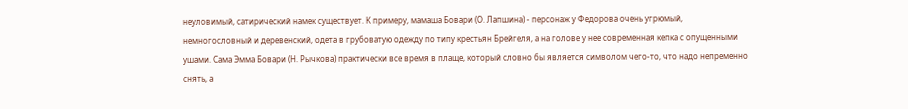неуловимый, сатирический намек существует. К примеру, мамаша Бовари (О. Лапшина) - персонаж у Федорова очень угрюмый, немногословный и деревенский, одета в грубоватую одежду по типу крестьян Брейгеля, а на голове у нее современная кепка с опущенными ушами. Сама Эмма Бовари (Н. Рычкова) практически все время в плаще, который словно бы является символом чего-то, что надо непременно снять, а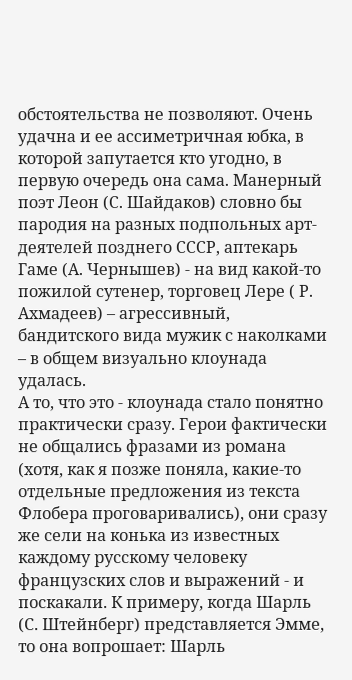обстоятельства не позволяют. Очень удачна и ее ассиметричная юбка, в которой запутается кто угодно, в первую очередь она сама. Манерный поэт Леон (С. Шайдаков) словно бы пародия на разных подпольных арт-деятелей позднего СССР, аптекарь Гаме (А. Чернышев) - на вид какой-то пожилой сутенер, торговец Лере ( Р. Ахмадеев) – агрессивный, бандитского вида мужик с наколками – в общем визуально клоунада удалась.
А то, что это - клоунада стало понятно практически сразу. Герои фактически не общались фразами из романа (хотя, как я позже поняла, какие-то отдельные предложения из текста Флобера проговаривались), они сразу же сели на конька из известных каждому русскому человеку французских слов и выражений - и поскакали. К примеру, когда Шарль (С. Штейнберг) представляется Эмме, то она вопрошает: Шарль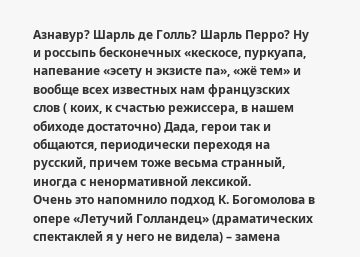Азнавур? Шарль де Голль? Шарль Перро? Ну и россыпь бесконечных «кескосе, пуркуапа, напевание «эсету н экзисте па», «жё тем» и вообще всех известных нам французских слов ( коих, к счастью режиссера, в нашем обиходе достаточно) Дада, герои так и общаются, периодически переходя на русский, причем тоже весьма странный, иногда с ненормативной лексикой.
Очень это напомнило подход К. Богомолова в опере «Летучий Голландец» (драматических спектаклей я у него не видела) – замена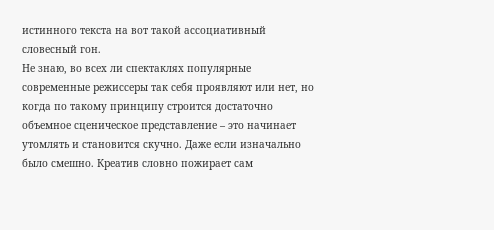истинного текста на вот такой ассоциативный словесный гон.
Не знаю, во всех ли спектаклях популярные современные режиссеры так себя проявляют или нет, но когда по такому принципу строится достаточно объемное сценическое представление – это начинает утомлять и становится скучно. Даже если изначально было смешно. Креатив словно пожирает сам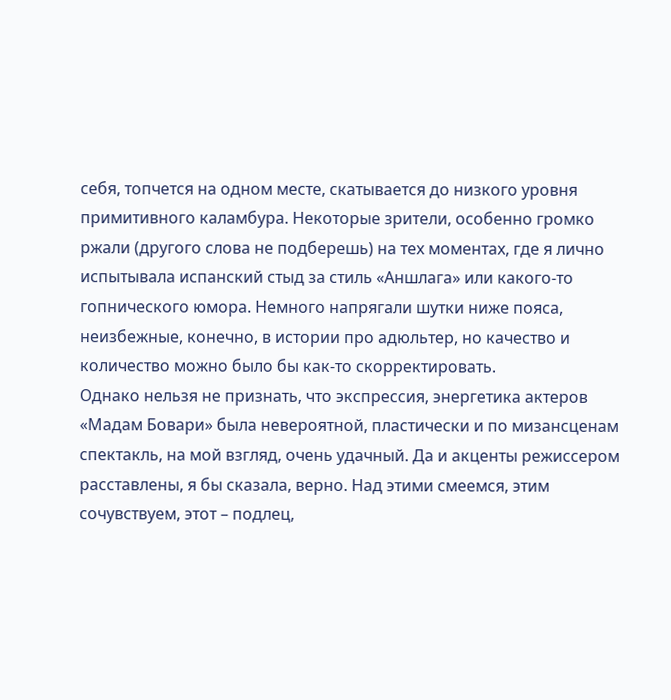себя, топчется на одном месте, скатывается до низкого уровня примитивного каламбура. Некоторые зрители, особенно громко ржали (другого слова не подберешь) на тех моментах, где я лично испытывала испанский стыд за стиль «Аншлага» или какого-то гопнического юмора. Немного напрягали шутки ниже пояса, неизбежные, конечно, в истории про адюльтер, но качество и количество можно было бы как-то скорректировать.
Однако нельзя не признать, что экспрессия, энергетика актеров «Мадам Бовари» была невероятной, пластически и по мизансценам спектакль, на мой взгляд, очень удачный. Да и акценты режиссером расставлены, я бы сказала, верно. Над этими смеемся, этим сочувствуем, этот – подлец,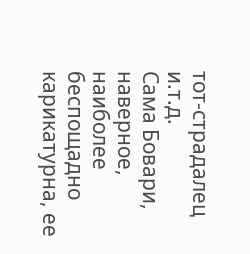тот-страдалец и.т.д.
Сама Бовари, наверное, наиболее беспощадно карикатурна, ее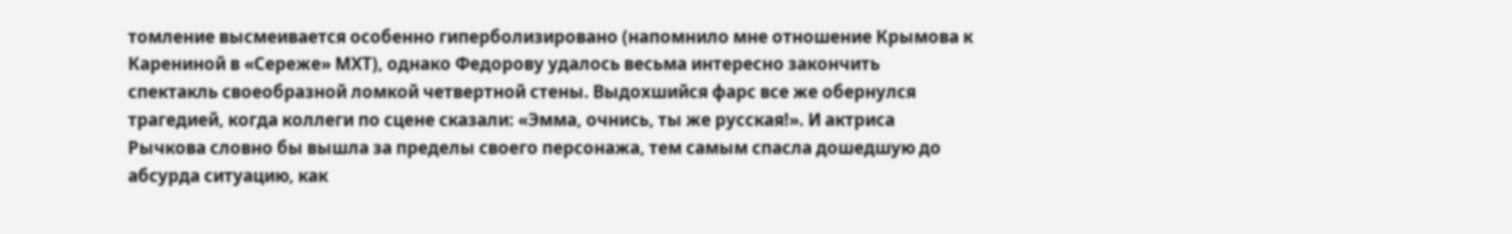томление высмеивается особенно гиперболизировано (напомнило мне отношение Крымова к Карениной в «Сереже» МХТ), однако Федорову удалось весьма интересно закончить спектакль своеобразной ломкой четвертной стены. Выдохшийся фарс все же обернулся трагедией, когда коллеги по сцене сказали: «Эмма, очнись, ты же русская!». И актриса Рычкова словно бы вышла за пределы своего персонажа, тем самым спасла дошедшую до абсурда ситуацию, как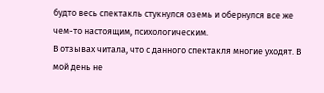будто весь спектакль стукнулся оземь и обернулся все же чем-то настоящим, психологическим.
В отзывах читала, что с данного спектакля многие уходят. В мой день не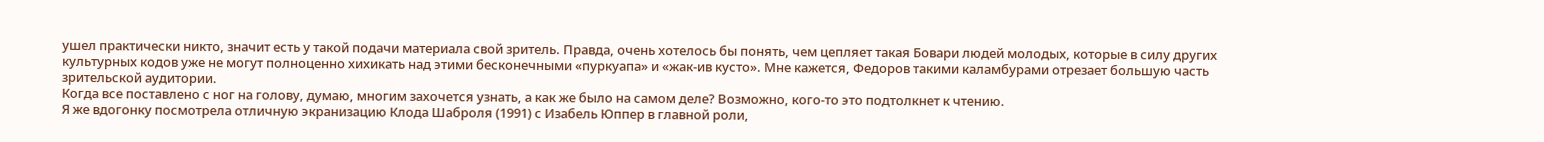ушел практически никто, значит есть у такой подачи материала свой зритель. Правда, очень хотелось бы понять, чем цепляет такая Бовари людей молодых, которые в силу других культурных кодов уже не могут полноценно хихикать над этими бесконечными «пуркуапа» и «жак-ив кусто». Мне кажется, Федоров такими каламбурами отрезает большую часть зрительской аудитории.
Когда все поставлено с ног на голову, думаю, многим захочется узнать, а как же было на самом деле? Возможно, кого-то это подтолкнет к чтению.
Я же вдогонку посмотрела отличную экранизацию Клода Шаброля (1991) с Изабель Юппер в главной роли,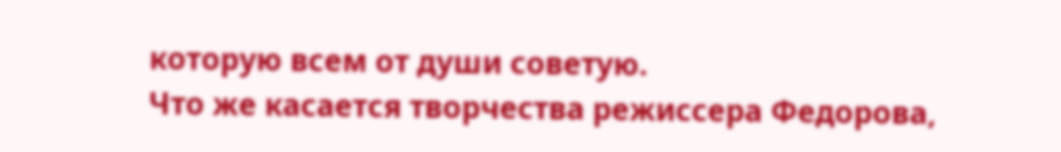которую всем от души советую.
Что же касается творчества режиссера Федорова,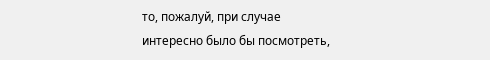то, пожалуй, при случае интересно было бы посмотреть,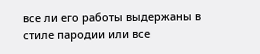все ли его работы выдержаны в стиле пародии или все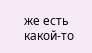же есть какой-то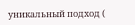уникальный подход (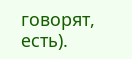говорят, есть).